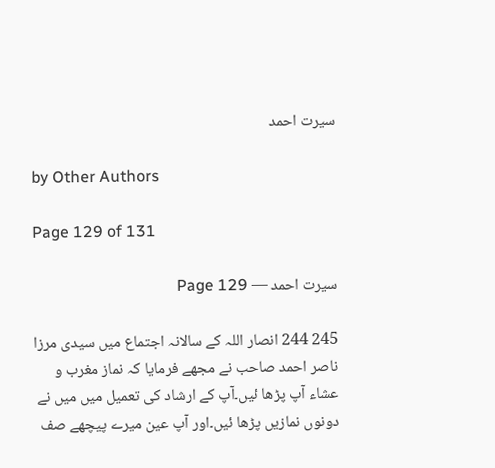سیرت احمد

by Other Authors

Page 129 of 131

سیرت احمد — Page 129

245 244 انصار اللہ کے سالانہ اجتماع میں سیدی مرزا ناصر احمد صاحب نے مجھے فرمایا کہ نماز مغرب و عشاء آپ پڑھا ئیں۔آپ کے ارشاد کی تعمیل میں میں نے دونوں نمازیں پڑھا ئیں۔اور آپ عین میرے پیچھے صف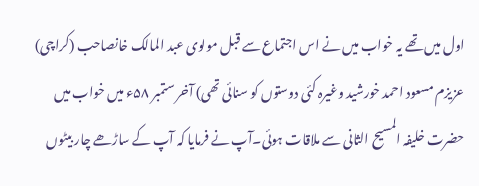اول میں تھے یہ خواب میں نے اس اجتماع سے قبل مولوی عبد المالک خانصاحب (کراچی) عزیزم مسعود احمد خورشید وغیرہ کئی دوستوں کو سنائی تھی) آخر ستمبر ۵۸ء میں خواب میں حضرت خلیفہ المسیح الثانی سے ملاقات ہوئی۔آپ نے فرمایا کہ آپ کے ساڑھے چار بیٹوں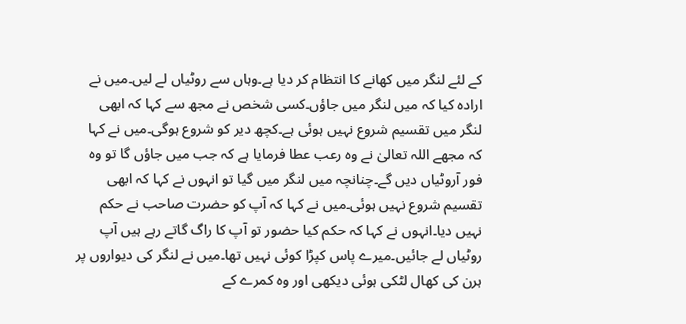کے لئے لنگر میں کھانے کا انتظام کر دیا ہے۔وہاں سے روٹیاں لے لیں۔میں نے ارادہ کیا کہ میں لنگر میں جاؤں۔کسی شخص نے مجھ سے کہا کہ ابھی لنگر میں تقسیم شروع نہیں ہوئی ہے۔کچھ دیر کو شروع ہوگی۔میں نے کہا کہ مجھے اللہ تعالیٰ نے وہ رعب عطا فرمایا ہے کہ جب میں جاؤں گا تو وہ فور آروٹیاں دیں گے۔چنانچہ میں لنگر میں گیا تو انہوں نے کہا کہ ابھی تقسیم شروع نہیں ہوئی۔میں نے کہا کہ آپ کو حضرت صاحب نے حکم نہیں دیا۔انہوں نے کہا کہ حکم کیا حضور تو آپ کا راگ گاتے رہے ہیں آپ روٹیاں لے جائیں۔میرے پاس کپڑا کوئی نہیں تھا۔میں نے لنگر کی دیواروں پر ہرن کی کھال لٹکی ہوئی دیکھی اور وہ کمرے کے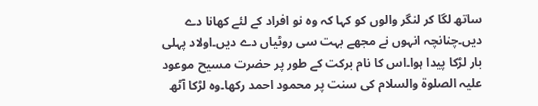ساتھ لگا کر لنگر والوں کو کہا کہ وہ نو افراد کے لئے کھانا دے دیں۔چنانچہ انہوں نے مجھے بہت سی روٹیاں دے دیں۔اولاد پہلی بار لڑکا پیدا ہوا۔اس کا نام برکت کے طور پر حضرت مسیح موعود علیہ الصلوۃ والسلام کی سنت پر محمود احمد رکھا۔وہ لڑکا آٹھ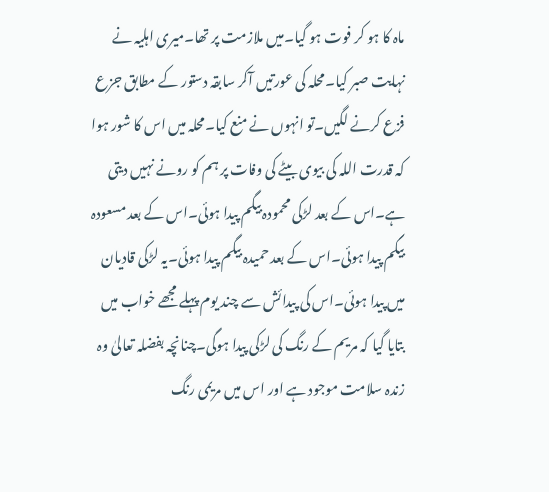ماہ کا ہو کر فوت ہو گیا۔میں ملازمت پر تھا۔میری اہلیہ نے نہایت صبر کیا۔محلہ کی عورتیں آکر سابقہ دستور کے مطابق جزع فزع کرنے لگیں۔تو انہوں نے منع کیا۔محلہ میں اس کا شور ہوا کہ قدرت اللہ کی بیوی بیٹے کی وفات پر ہم کو رونے نہیں دیتی ہے۔اس کے بعد لڑکی محمودہ بیگم پیدا ہوئی۔اس کے بعد مسعودہ بیگم پیدا ہوئی۔اس کے بعد حمیدہ بیگم پیدا ہوئی۔یہ لڑکی قادیان میں پیدا ہوئی۔اس کی پیدائش سے چند یوم پہلے مجھے خواب میں بتایا گیا کہ مریم کے رنگ کی لڑکی پیدا ہوگی۔چنانچہ بفضلہ تعالیٰ وہ زندہ سلامت موجود ہے اور اس میں مریمی رنگ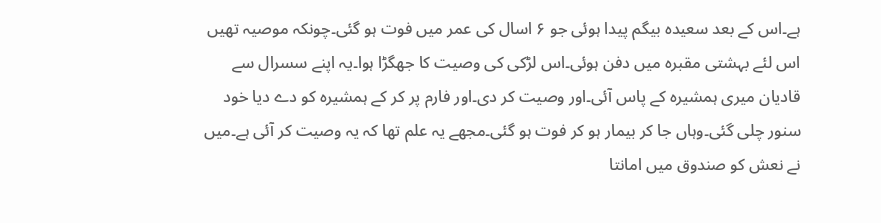ہے۔اس کے بعد سعیدہ بیگم پیدا ہوئی جو ۶ اسال کی عمر میں فوت ہو گئی۔چونکہ موصیہ تھیں اس لئے بہشتی مقبرہ میں دفن ہوئی۔اس لڑکی کی وصیت کا جھگڑا ہوا۔یہ اپنے سسرال سے قادیان میری ہمشیرہ کے پاس آئی۔اور وصیت کر دی۔اور فارم پر کر کے ہمشیرہ کو دے دیا خود سنور چلی گئی۔وہاں جا کر بیمار ہو کر فوت ہو گئی۔مجھے یہ علم تھا کہ یہ وصیت کر آئی ہے۔میں نے نعش کو صندوق میں امانتا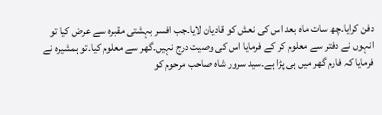دفن کرایا۔چھ سات ماہ بعد اس کی نعش کو قادیان لایا۔جب افسر بہشتی مقبرہ سے عرض کیا تو انہوں نے دفتر سے معلوم کر کے فرمایا اس کی وصیت درج نہیں۔گھر سے معلوم کیا۔تو ہمشیرہ نے فرمایا کہ فارم گھر میں ہی پڑا ہے۔سید سرور شاہ صاحب مرحوم کو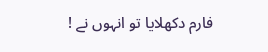فارم دکھلایا تو انہوں نے !